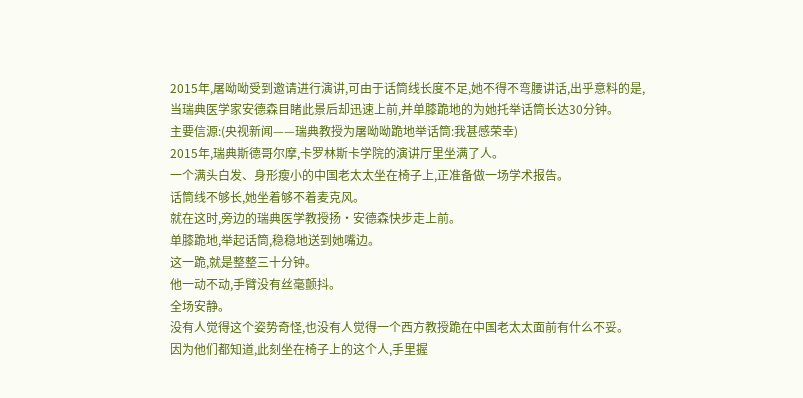2015年,屠呦呦受到邀请进行演讲,可由于话筒线长度不足,她不得不弯腰讲话,出乎意料的是,当瑞典医学家安德森目睹此景后却迅速上前,并单膝跪地的为她托举话筒长达30分钟。
主要信源:(央视新闻——瑞典教授为屠呦呦跪地举话筒:我甚感荣幸)
2015年,瑞典斯德哥尔摩,卡罗林斯卡学院的演讲厅里坐满了人。
一个满头白发、身形瘦小的中国老太太坐在椅子上,正准备做一场学术报告。
话筒线不够长,她坐着够不着麦克风。
就在这时,旁边的瑞典医学教授扬·安德森快步走上前。
单膝跪地,举起话筒,稳稳地送到她嘴边。
这一跪,就是整整三十分钟。
他一动不动,手臂没有丝毫颤抖。
全场安静。
没有人觉得这个姿势奇怪,也没有人觉得一个西方教授跪在中国老太太面前有什么不妥。
因为他们都知道,此刻坐在椅子上的这个人,手里握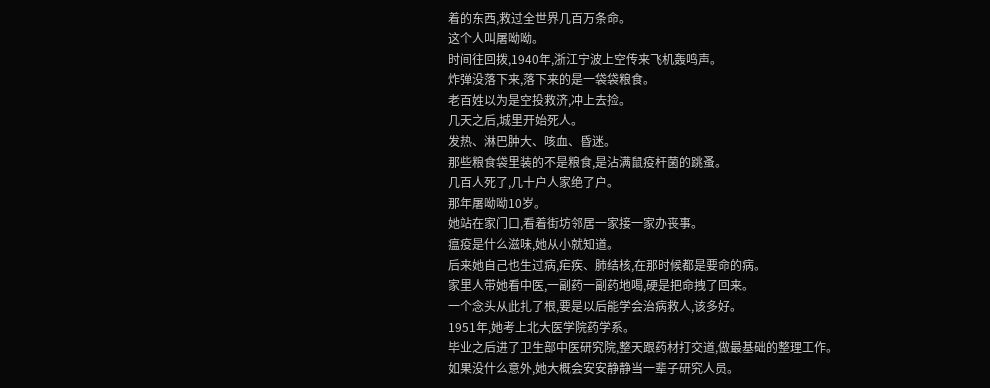着的东西,救过全世界几百万条命。
这个人叫屠呦呦。
时间往回拨,1940年,浙江宁波上空传来飞机轰鸣声。
炸弹没落下来,落下来的是一袋袋粮食。
老百姓以为是空投救济,冲上去捡。
几天之后,城里开始死人。
发热、淋巴肿大、咳血、昏迷。
那些粮食袋里装的不是粮食,是沾满鼠疫杆菌的跳蚤。
几百人死了,几十户人家绝了户。
那年屠呦呦10岁。
她站在家门口,看着街坊邻居一家接一家办丧事。
瘟疫是什么滋味,她从小就知道。
后来她自己也生过病,疟疾、肺结核,在那时候都是要命的病。
家里人带她看中医,一副药一副药地喝,硬是把命拽了回来。
一个念头从此扎了根,要是以后能学会治病救人,该多好。
1951年,她考上北大医学院药学系。
毕业之后进了卫生部中医研究院,整天跟药材打交道,做最基础的整理工作。
如果没什么意外,她大概会安安静静当一辈子研究人员。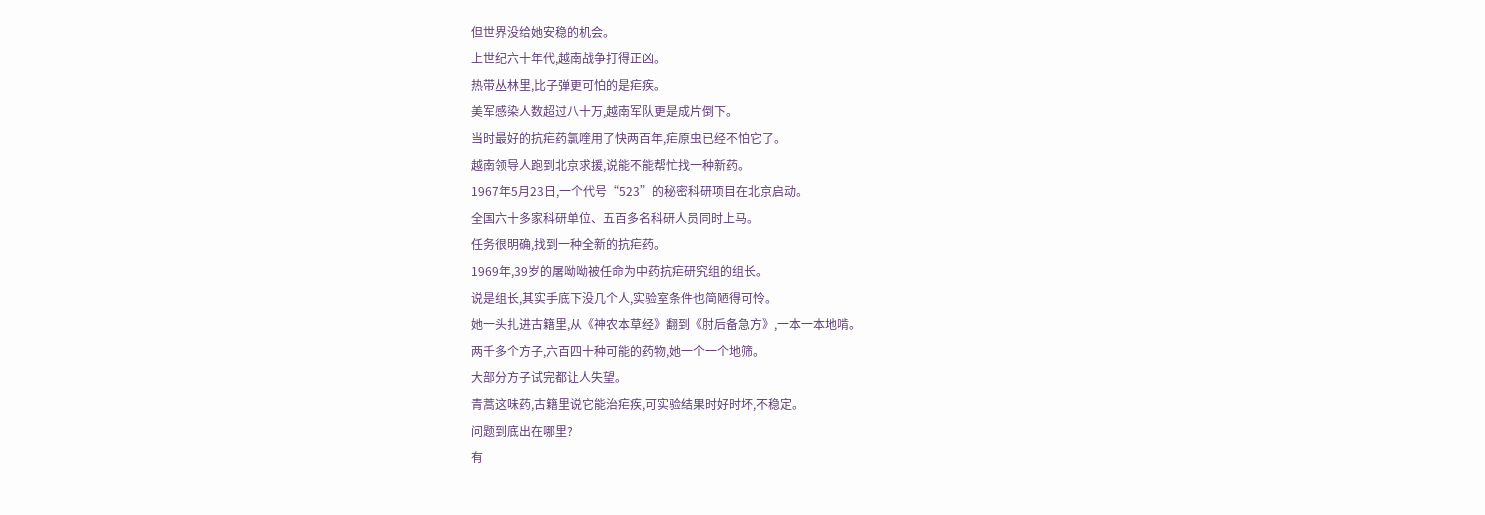但世界没给她安稳的机会。
上世纪六十年代,越南战争打得正凶。
热带丛林里,比子弹更可怕的是疟疾。
美军感染人数超过八十万,越南军队更是成片倒下。
当时最好的抗疟药氯喹用了快两百年,疟原虫已经不怕它了。
越南领导人跑到北京求援,说能不能帮忙找一种新药。
1967年5月23日,一个代号“523”的秘密科研项目在北京启动。
全国六十多家科研单位、五百多名科研人员同时上马。
任务很明确,找到一种全新的抗疟药。
1969年,39岁的屠呦呦被任命为中药抗疟研究组的组长。
说是组长,其实手底下没几个人,实验室条件也简陋得可怜。
她一头扎进古籍里,从《神农本草经》翻到《肘后备急方》,一本一本地啃。
两千多个方子,六百四十种可能的药物,她一个一个地筛。
大部分方子试完都让人失望。
青蒿这味药,古籍里说它能治疟疾,可实验结果时好时坏,不稳定。
问题到底出在哪里?
有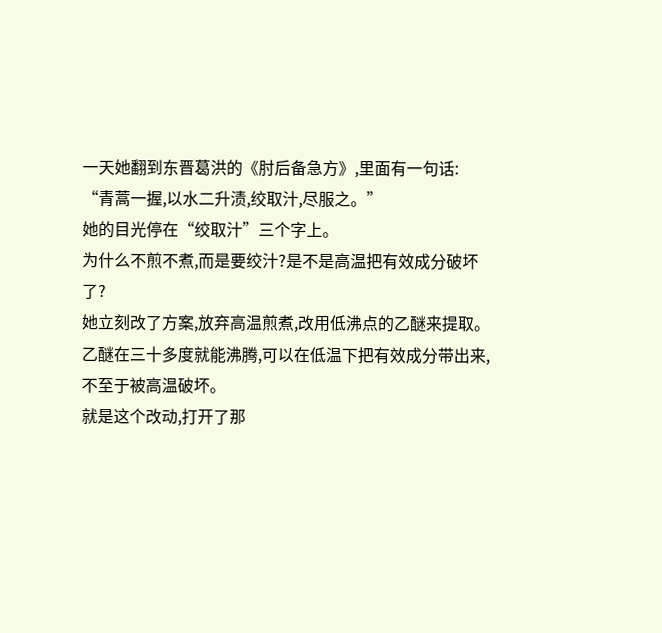一天她翻到东晋葛洪的《肘后备急方》,里面有一句话:
“青蒿一握,以水二升渍,绞取汁,尽服之。”
她的目光停在“绞取汁”三个字上。
为什么不煎不煮,而是要绞汁?是不是高温把有效成分破坏了?
她立刻改了方案,放弃高温煎煮,改用低沸点的乙醚来提取。
乙醚在三十多度就能沸腾,可以在低温下把有效成分带出来,不至于被高温破坏。
就是这个改动,打开了那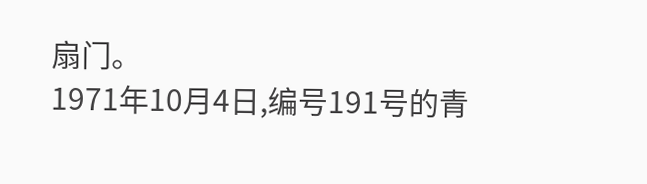扇门。
1971年10月4日,编号191号的青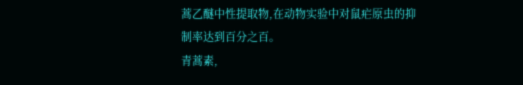蒿乙醚中性提取物,在动物实验中对鼠疟原虫的抑制率达到百分之百。
青蒿素,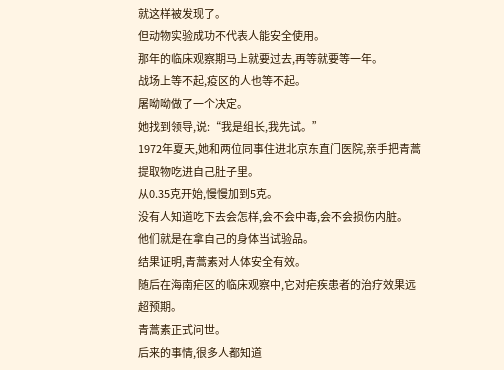就这样被发现了。
但动物实验成功不代表人能安全使用。
那年的临床观察期马上就要过去,再等就要等一年。
战场上等不起,疫区的人也等不起。
屠呦呦做了一个决定。
她找到领导,说:“我是组长,我先试。”
1972年夏天,她和两位同事住进北京东直门医院,亲手把青蒿提取物吃进自己肚子里。
从0.35克开始,慢慢加到5克。
没有人知道吃下去会怎样,会不会中毒,会不会损伤内脏。
他们就是在拿自己的身体当试验品。
结果证明,青蒿素对人体安全有效。
随后在海南疟区的临床观察中,它对疟疾患者的治疗效果远超预期。
青蒿素正式问世。
后来的事情,很多人都知道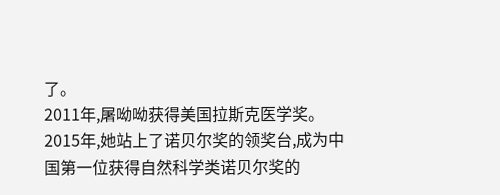了。
2011年,屠呦呦获得美国拉斯克医学奖。
2015年,她站上了诺贝尔奖的领奖台,成为中国第一位获得自然科学类诺贝尔奖的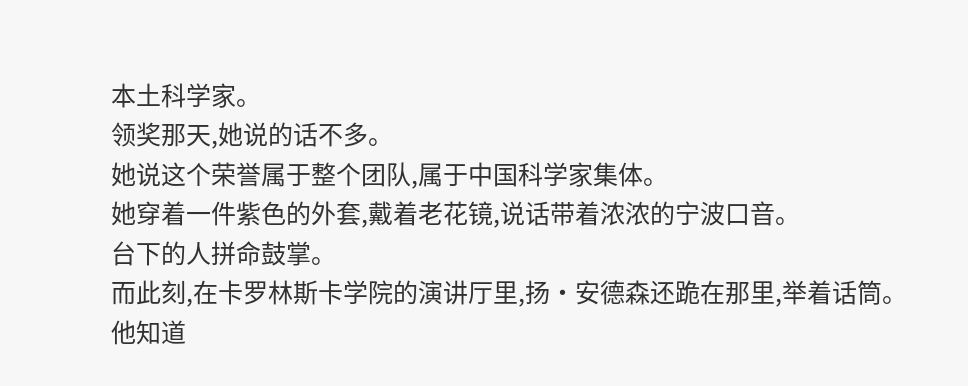本土科学家。
领奖那天,她说的话不多。
她说这个荣誉属于整个团队,属于中国科学家集体。
她穿着一件紫色的外套,戴着老花镜,说话带着浓浓的宁波口音。
台下的人拼命鼓掌。
而此刻,在卡罗林斯卡学院的演讲厅里,扬·安德森还跪在那里,举着话筒。
他知道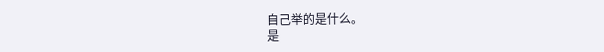自己举的是什么。
是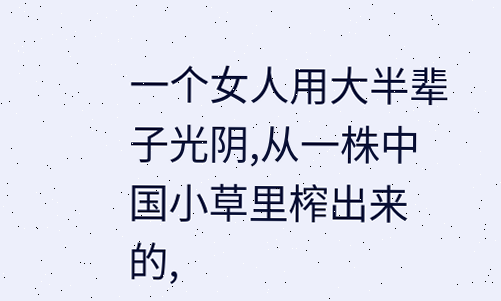一个女人用大半辈子光阴,从一株中国小草里榨出来的,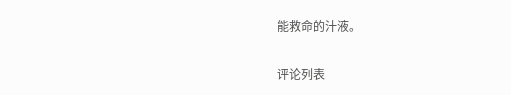能救命的汁液。

评论列表